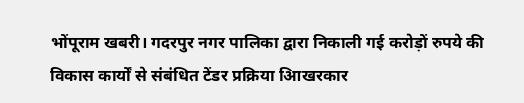भोंपूराम खबरी। गदरपुर नगर पालिका द्वारा निकाली गई करोड़ों रुपये की विकास कार्यों से संबंधित टेंडर प्रक्रिया आिखरकार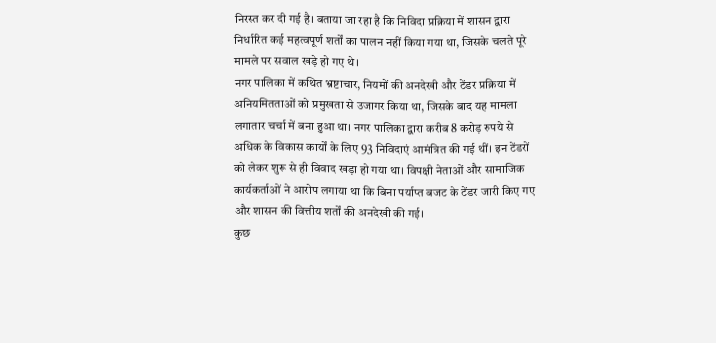निरस्त कर दी गई है। बताया जा रहा है कि निविदा प्रक्रिया में शासन द्वारा निर्धारित कई महत्वपूर्ण शर्तों का पालन नहीं किया गया था, जिसके चलते पूरे मामले पर सवाल खड़े हो गए थे।
नगर पालिका में कथित भ्रष्टाचार, नियमों की अनदेखी और टेंडर प्रक्रिया में अनियमितताओं को प्रमुखता से उजागर किया था, जिसके बाद यह मामला लगातार चर्चा में बना हुआ था। नगर पालिका द्वारा करीब 8 करोड़ रुपये से अधिक के विकास कार्यों के लिए 93 निविदाएं आमंत्रित की गई थीं। इन टेंडरों को लेकर शुरू से ही विवाद खड़ा हो गया था। विपक्षी नेताओं और सामाजिक कार्यकर्ताओं ने आरोप लगाया था कि बिना पर्याप्त बजट के टेंडर जारी किए गए और शासन की वित्तीय शर्तों की अनदेखी की गई।
कुछ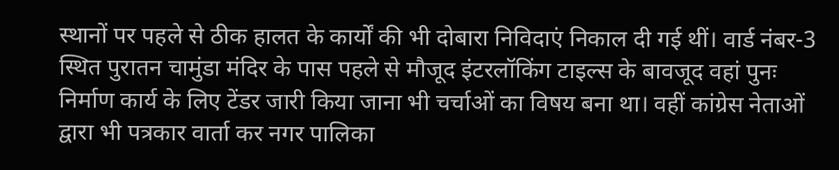स्थानों पर पहले से ठीक हालत के कार्यों की भी दोबारा निविदाएं निकाल दी गई थीं। वार्ड नंबर-3 स्थित पुरातन चामुंडा मंदिर के पास पहले से मौजूद इंटरलॉकिंग टाइल्स के बावजूद वहां पुनः निर्माण कार्य के लिए टेंडर जारी किया जाना भी चर्चाओं का विषय बना था। वहीं कांग्रेस नेताओं द्वारा भी पत्रकार वार्ता कर नगर पालिका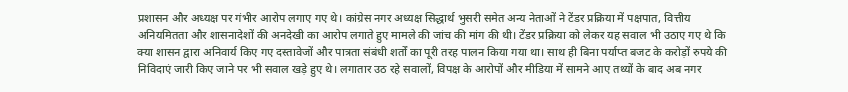प्रशासन और अध्यक्ष पर गंभीर आरोप लगाए गए थे। कांग्रेस नगर अध्यक्ष सिद्धार्थ भुसरी समेत अन्य नेताओं ने टेंडर प्रक्रिया में पक्षपात, वित्तीय अनियमितता और शासनादेशों की अनदेखी का आरोप लगाते हुए मामले की जांच की मांग की थी। टेंडर प्रक्रिया को लेकर यह सवाल भी उठाए गए थे कि क्या शासन द्वारा अनिवार्य किए गए दस्तावेजों और पात्रता संबंधी शर्तों का पूरी तरह पालन किया गया था। साथ ही बिना पर्याप्त बजट के करोड़ों रुपये की निविदाएं जारी किए जाने पर भी सवाल खड़े हुए थे। लगातार उठ रहे सवालों, विपक्ष के आरोपों और मीडिया में सामने आए तथ्यों के बाद अब नगर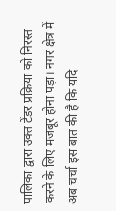पालिका द्वारा उक्त टेंडर प्रक्रिया को निरस्त करने के लिए मजबूर होना पड़ा। नगर क्षेत्र में अब चर्चा इस बात की है कि यदि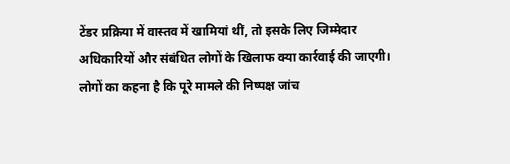टेंडर प्रक्रिया में वास्तव में खामियां थीं, तो इसके लिए जिम्मेदार अधिकारियों और संबंधित लोगों के खिलाफ क्या कार्रवाई की जाएगी। लोगों का कहना है कि पूरे मामले की निष्पक्ष जांच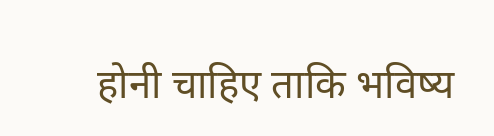होनी चाहिए ताकि भविष्य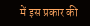में इस प्रकार की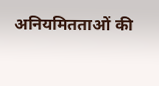अनियमितताओं की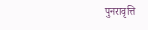पुनरावृत्ति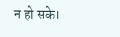न हो सके।